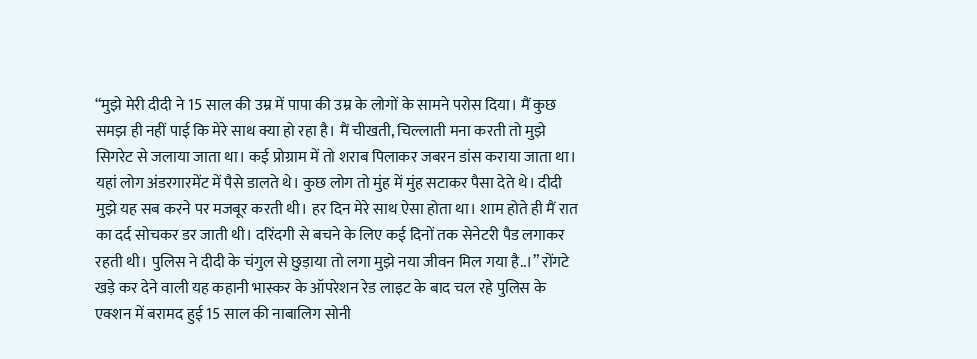“मुझे मेरी दीदी ने 15 साल की उम्र में पापा की उम्र के लोगों के सामने परोस दिया। मैं कुछ समझ ही नहीं पाई कि मेरे साथ क्या हो रहा है। मैं चीखती, चिल्लाती मना करती तो मुझे सिगरेट से जलाया जाता था। कई प्रोग्राम में तो शराब पिलाकर जबरन डांस कराया जाता था। यहां लोग अंडरगारमेंट में पैसे डालते थे। कुछ लोग तो मुंह में मुंह सटाकर पैसा देते थे। दीदी मुझे यह सब करने पर मजबूर करती थी। हर दिन मेरे साथ ऐसा होता था। शाम होते ही मैं रात का दर्द सोचकर डर जाती थी। दरिंदगी से बचने के लिए कई दिनों तक सेनेटरी पैड लगाकर रहती थी। पुलिस ने दीदी के चंगुल से छुड़ाया तो लगा मुझे नया जीवन मिल गया है..।” रोंगटे खड़े कर देने वाली यह कहानी भास्कर के ऑपरेशन रेड लाइट के बाद चल रहे पुलिस के एक्शन में बरामद हुई 15 साल की नाबालिग सोनी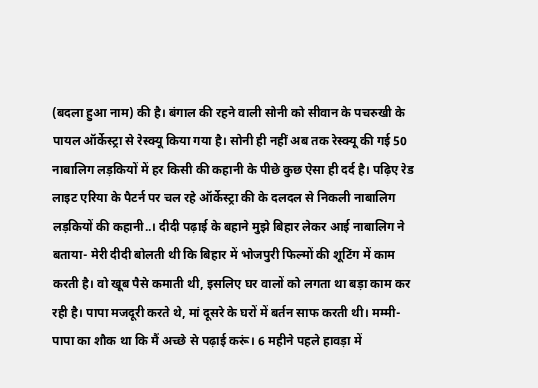(बदला हुआ नाम) की है। बंगाल की रहने वाली सोनी को सीवान के पचरुखी के पायल ऑर्केस्ट्रा से रेस्क्यू किया गया है। सोनी ही नहीं अब तक रेस्क्यू की गई 50 नाबालिग लड़कियों में हर किसी की कहानी के पीछे कुछ ऐसा ही दर्द है। पढ़िए रेड लाइट एरिया के पैटर्न पर चल रहे ऑर्केस्ट्रा की के दलदल से निकली नाबालिग लड़कियों की कहानी..। दीदी पढ़ाई के बहाने मुझे बिहार लेकर आई नाबालिग ने बताया- मेरी दीदी बोलती थी कि बिहार में भोजपुरी फिल्मों की शूटिंग में काम करती है। वो खूब पैसे कमाती थी, इसलिए घर वालों को लगता था बड़ा काम कर रही है। पापा मजदूरी करते थे, मां दूसरे के घरों में बर्तन साफ करती थी। मम्मी-पापा का शौक था कि मैं अच्छे से पढ़ाई करूं। 6 महीने पहले हावड़ा में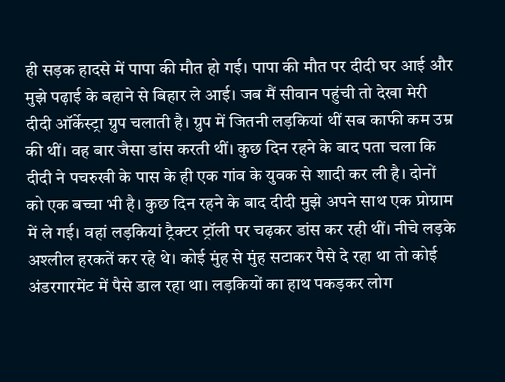ही सड़क हादसे में पापा की मौत हो गई। पापा की मौत पर दीदी घर आई और मुझे पढ़ाई के बहाने से बिहार ले आई। जब मैं सीवान पहुंची तो देखा मेरी दीदी ऑर्केस्ट्रा ग्रुप चलाती है। ग्रुप में जितनी लड़कियां थीं सब काफी कम उम्र की थीं। वह बार जैसा डांस करती थीं। कुछ दिन रहने के बाद पता चला कि दीदी ने पचरुखी के पास के ही एक गांव के युवक से शादी कर ली है। दोनों को एक बच्चा भी है। कुछ दिन रहने के बाद दीदी मुझे अपने साथ एक प्रोग्राम में ले गई। वहां लड़कियां ट्रैक्टर ट्रॉली पर चढ़कर डांस कर रही थीं। नीचे लड़के अश्लील हरकतें कर रहे थे। कोई मुंह से मुंह सटाकर पैसे दे रहा था तो कोई अंडरगारमेंट में पैसे डाल रहा था। लड़कियों का हाथ पकड़कर लोग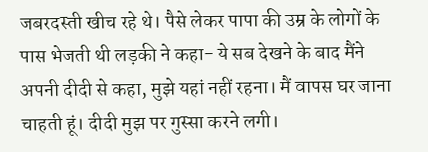जबरदस्ती खीच रहे थे। पैसे लेकर पापा की उम्र के लोगों के पास भेजती थी लड़की ने कहा- ये सब देखने के बाद मैंने अपनी दीदी से कहा, मुझे यहां नहीं रहना। मैं वापस घर जाना चाहती हूं। दीदी मुझ पर गुस्सा करने लगी।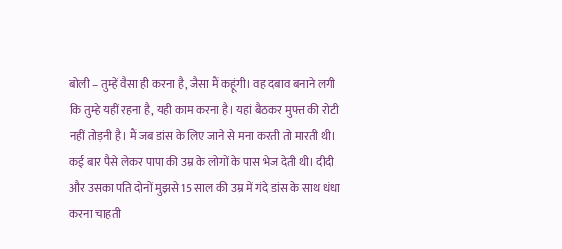बोली – तुम्हें वैसा ही करना है, जैसा मैं कहूंगी। वह दबाव बनाने लगी कि तुम्हे यहीं रहना है, यही काम करना है। यहां बैठकर मुफ्त की रोटी नहीं तोड़नी है। मैं जब डांस के लिए जाने से मना करती तो मारती थी। कई बार पैसे लेकर पापा की उम्र के लोगों के पास भेज देती थी। दीदी और उसका पति दोनों मुझसे 15 साल की उम्र में गंदे डांस के साथ धंधा करना चाहती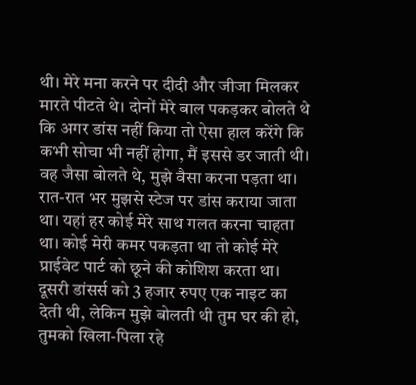थी। मेरे मना करने पर दीदी और जीजा मिलकर मारते पीटते थे। दोनों मेरे बाल पकड़कर बोलते थे कि अगर डांस नहीं किया तो ऐसा हाल करेंगे कि कभी सोचा भी नहीं होगा, मैं इससे डर जाती थी। वह जैसा बोलते थे, मुझे वैसा करना पड़ता था। रात-रात भर मुझसे स्टेज पर डांस कराया जाता था। यहां हर कोई मेरे साथ गलत करना चाहता था। कोई मेरी कमर पकड़ता था तो कोई मेरे प्राईवेट पार्ट को छूने की कोशिश करता था। दूसरी डांसर्स को 3 हजार रुपए एक नाइट का देती थी, लेकिन मुझे बोलती थी तुम घर की हो, तुमको खिला-पिला रहे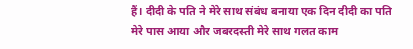हैं। दीदी के पति ने मेरे साथ संबंध बनाया एक दिन दीदी का पति मेरे पास आया और जबरदस्ती मेरे साथ गलत काम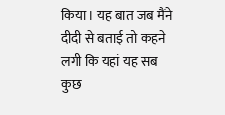किया। यह बात जब मैंने दीदी से बताई तो कहने लगी कि यहां यह सब कुछ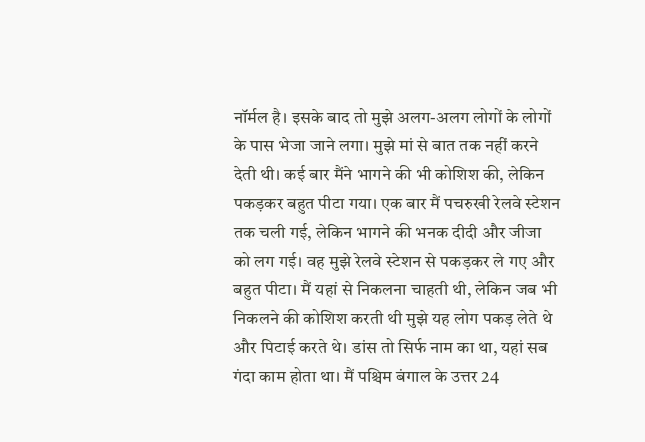नॉर्मल है। इसके बाद तो मुझे अलग-अलग लोगों के लोगों के पास भेजा जाने लगा। मुझे मां से बात तक नहीं करने देती थी। कई बार मैंने भागने की भी कोशिश की, लेकिन पकड़कर बहुत पीटा गया। एक बार मैं पचरुखी रेलवे स्टेशन तक चली गई, लेकिन भागने की भनक दीदी और जीजा को लग गई। वह मुझे रेलवे स्टेशन से पकड़कर ले गए और बहुत पीटा। मैं यहां से निकलना चाहती थी, लेकिन जब भी निकलने की कोशिश करती थी मुझे यह लोग पकड़ लेते थे और पिटाई करते थे। डांस तो सिर्फ नाम का था, यहां सब गंदा काम होता था। मैं पश्चिम बंगाल के उत्तर 24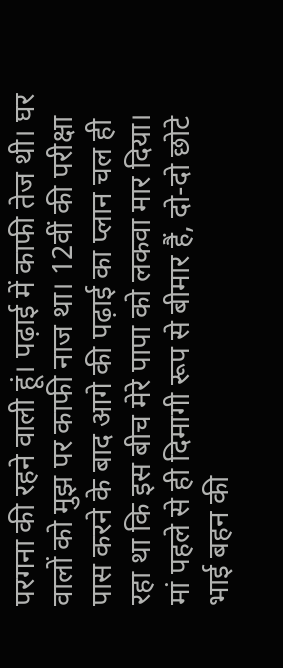परगना की रहने वाली हूं। पढ़ाई में काफी तेज थी। घर वालों को मुझ पर काफी नाज था। 12वीं की परीक्षा पास करने के बाद आगे की पढ़ाई का प्लान चल ही रहा था कि इस बीच मेरे पापा को लकवा मार दिया। मां पहले से ही दिमागी रूप से बीमार हैं, दो-दो छोटे भाई बहन की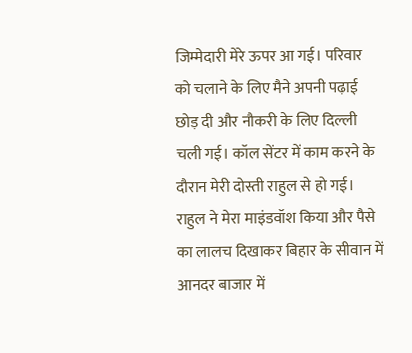जिम्मेदारी मेरे ऊपर आ गई। परिवार को चलाने के लिए मैने अपनी पढ़ाई छोड़ दी और नौकरी के लिए दिल्ली चली गई। कॉल सेंटर में काम करने के दौरान मेरी दोस्ती राहुल से हो गई। राहुल ने मेरा माइंडवॉश किया और पैसे का लालच दिखाकर बिहार के सीवान में आनदर बाजार में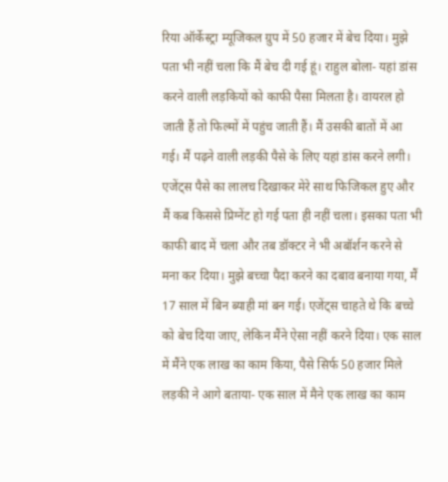रिया ऑर्केस्ट्रा म्यूजिकल ग्रुप में 50 हजार में बेच दिया। मुझे पता भी नहीं चला कि मैं बेच दी गई हूं। राहुल बोला- यहां डांस करने वाली लड़कियों को काफी पैसा मिलता है। वायरल हो जाती हैं तो फिल्मों में पहुंच जाती हैं। मैं उसकी बातों में आ गई। मैं पढ़ने वाली लड़की पैसे के लिए यहां डांस करने लगी। एजेंट्स पैसे का लालच दिखाकर मेरे साथ फिजिकल हुए और मैं कब किससे प्रिग्नेंट हो गई पता ही नहीं चला। इसका पता भी काफी बाद में चला और तब डॉक्टर ने भी अबॉर्शन करने से मना कर दिया। मुझे बच्चा पैदा करने का दबाव बनाया गया, मैं 17 साल में बिन ब्याही मां बन गई। एजेंट्स चाहते थे कि बच्चे को बेच दिया जाए, लेकिन मैंने ऐसा नहीं करने दिया। एक साल में मैंने एक लाख का काम किया, पैसे सिर्फ 50 हजार मिले लड़की ने आगे बताया- एक साल में मैने एक लाख का काम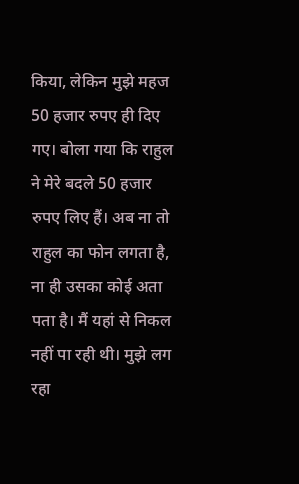किया, लेकिन मुझे महज 50 हजार रुपए ही दिए गए। बोला गया कि राहुल ने मेरे बदले 50 हजार रुपए लिए हैं। अब ना तो राहुल का फोन लगता है, ना ही उसका कोई अता पता है। मैं यहां से निकल नहीं पा रही थी। मुझे लग रहा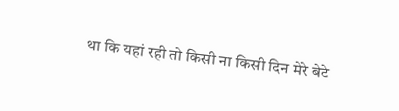था कि यहां रही तो किसी ना किसी दिन मेरे बेटे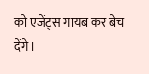को एजेंट्स गायब कर बेच देंगे।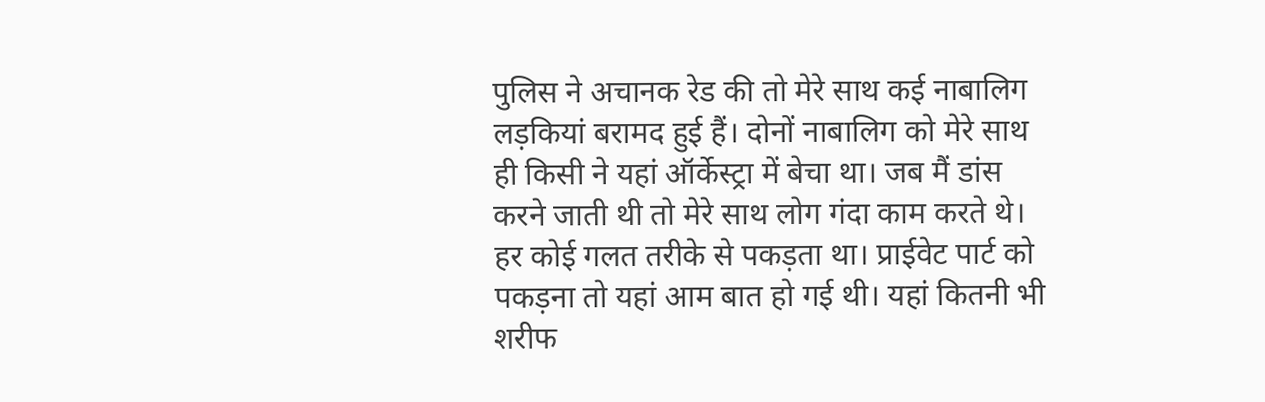पुलिस ने अचानक रेड की तो मेरे साथ कई नाबालिग लड़कियां बरामद हुई हैं। दोनों नाबालिग को मेरे साथ ही किसी ने यहां ऑर्केस्ट्रा में बेचा था। जब मैं डांस करने जाती थी तो मेरे साथ लोग गंदा काम करते थे। हर कोई गलत तरीके से पकड़ता था। प्राईवेट पार्ट को पकड़ना तो यहां आम बात हो गई थी। यहां कितनी भी शरीफ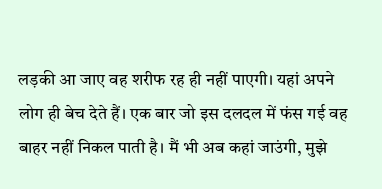लड़की आ जाए वह शरीफ रह ही नहीं पाएगी। यहां अपने लोग ही बेच देते हैं। एक बार जो इस दलदल में फंस गई वह बाहर नहीं निकल पाती है। मैं भी अब कहां जाउंगी, मुझे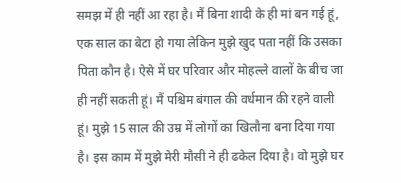समझ में ही नहीं आ रहा है। मैं बिना शादी के ही मां बन गई हूं, एक साल का बेटा हो गया लेकिन मुझे खुद पता नहीं कि उसका पिता कौन है। ऐसे में घर परिवार और मोहल्ले वालों के बीच जा ही नहीं सकती हूं। मैं पश्चिम बंगाल की वर्धमान की रहने वाली हूं। मुझे 15 साल की उम्र में लोगों का खिलौना बना दिया गया है। इस काम में मुझे मेरी मौसी ने ही ढकेल दिया है। वो मुझे घर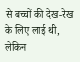से बच्चों की देख-रेख के लिए लाई थी, लेकिन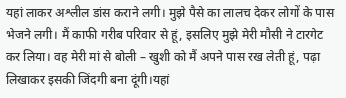यहां लाकर अश्लील डांस कराने लगी। मुझे पैसे का लालच देकर लोगों के पास भेजने लगी। मैं काफी गरीब परिवार से हूं, इसलिए मुझे मेरी मौसी ने टारगेट कर लिया। वह मेरी मां से बोली – खुशी को मैं अपने पास रख लेती हूं, पढ़ा लिखाकर इसकी जिंदगी बना दूंगी।यहां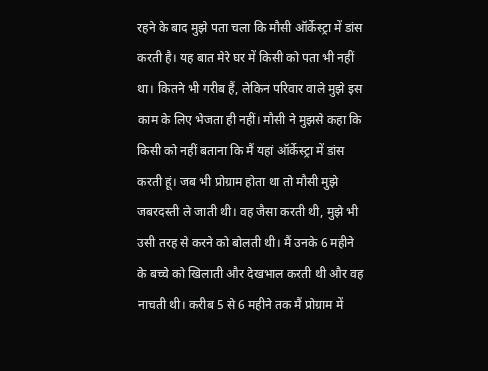रहने के बाद मुझे पता चला कि मौसी ऑर्केस्ट्रा में डांस करती है। यह बात मेरे घर में किसी को पता भी नहीं था। कितने भी गरीब हैं, लेकिन परिवार वाले मुझे इस काम के लिए भेजता ही नहीं। मौसी ने मुझसे कहा कि किसी को नहीं बताना कि मैं यहां ऑर्केस्ट्रा में डांस करती हूं। जब भी प्रोग्राम होता था तो मौसी मुझे जबरदस्ती ले जाती थी। वह जैसा करती थी, मुझे भी उसी तरह से करने को बोलती थी। मैं उनके 6 महीने के बच्चे को खिलाती और देखभाल करती थी और वह नाचती थी। करीब 5 से 6 महीने तक मैं प्रोग्राम में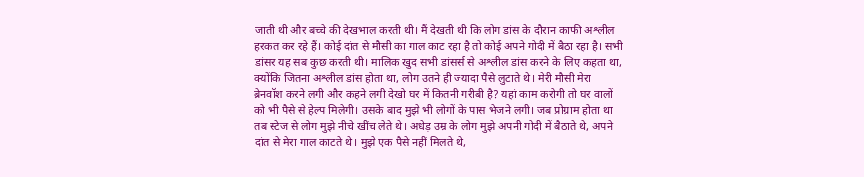जाती थी और बच्चे की देखभाल करती थी। मैं देखती थी कि लोग डांस के दौरान काफी अश्लील हरकत कर रहे हैं। कोई दांत से मौसी का गाल काट रहा है तो कोई अपने गोदी में बैठा रहा है। सभी डांसर यह सब कुछ करती थी। मालिक खुद सभी डांसर्स से अश्लील डांस करने के लिए कहता था, क्योंकि जितना अश्लील डांस होता था, लोग उतने ही ज्यादा पैसे लुटाते थे। मेरी मौसी मेरा ब्रेनवॉश करने लगी और कहने लगी देखो घर में कितनी गरीबी है? यहां काम करोगी तो घर वालों को भी पैसे से हेल्प मिलेगी। उसके बाद मुझे भी लोगों के पास भेजने लगी। जब प्रोग्राम होता था तब स्टेज से लोग मुझे नीचे खींच लेते थे। अधेड़ उम्र के लोग मुझे अपनी गोदी में बैठाते थे, अपने दांत से मेरा गाल काटते थे। मुझे एक पैसे नहीं मिलते थे,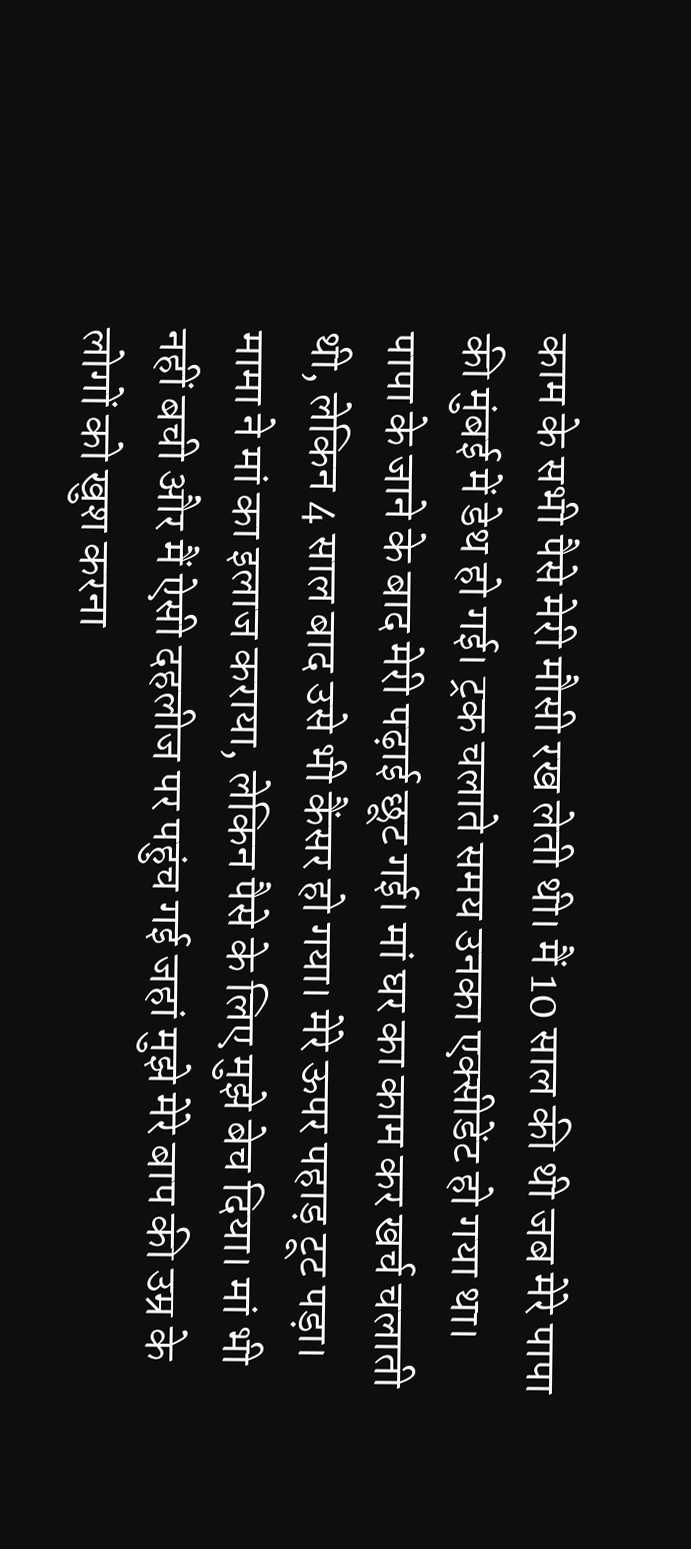काम के सभी पैसे मेरी मौसी रख लेती थी। मैं 10 साल की थी जब मेरे पापा की मुंबई में डेथ हो गई। ट्रक चलाते समय उनका एक्सीडेंट हो गया था। पापा के जाने के बाद मेरी पढ़ाई छूट गई। मां घर का काम कर खर्च चलाती थी, लेकिन 4 साल बाद उसे भी कैंसर हो गया। मेरे ऊपर पहाड़ टूट पड़ा। मामा ने मां का इलाज कराया, लेकिन पैसे के लिए मुझे बेच दिया। मां भी नहीं बची और मैं ऐसी दहलीज पर पहुंच गई जहां मुझे मेरे बाप की उम्र के लोगों को खुश करना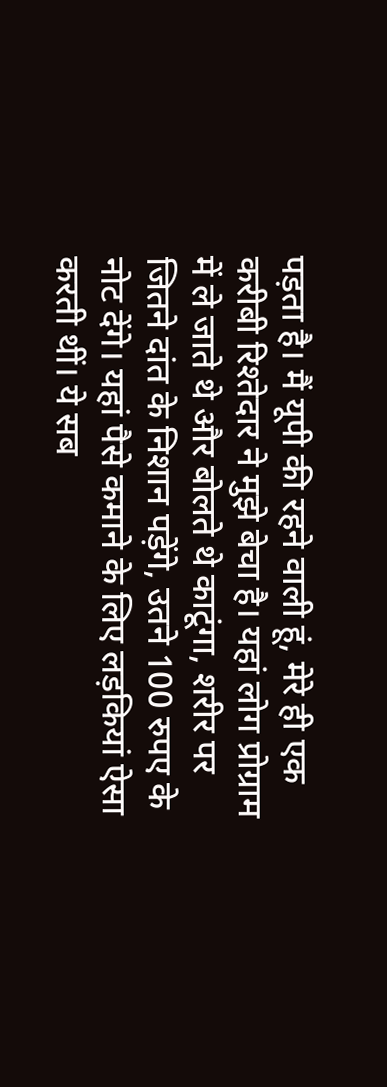पड़ता है। मैं यूपी की रहने वाली हूं, मेरे ही एक करीबी रिश्तेदार ने मुझे बेचा है। यहां लोग प्रोग्राम में ले जाते थे और बोलते थे काटूंगा, शरीर पर जितने दांत के निशान पड़ेंगे, उतने 100 रुपए के नोट देंगे। यहां पैसे कमाने के लिए लड़कियां ऐसा करती थीं। ये सब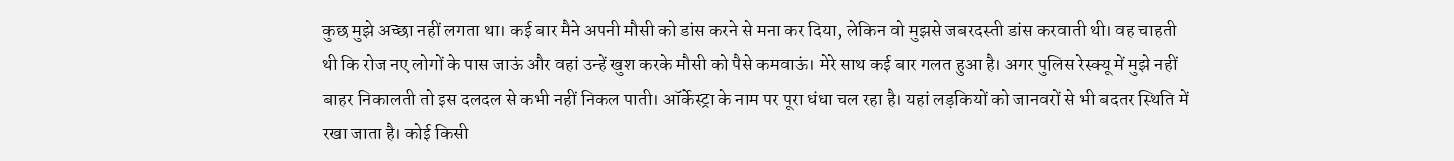कुछ मुझे अच्छा नहीं लगता था। कई बार मैने अपनी मौसी को डांस करने से मना कर दिया, लेकिन वो मुझसे जबरदस्ती डांस करवाती थी। वह चाहती थी कि रोज नए लोगों के पास जाऊं और वहां उन्हें खुश करके मौसी को पैसे कमवाऊं। मेरे साथ कई बार गलत हुआ है। अगर पुलिस रेस्क्यू में मुझे नहीं बाहर निकालती तो इस दलदल से कभी नहीं निकल पाती। ऑर्केस्ट्रा के नाम पर पूरा धंधा चल रहा है। यहां लड़कियों को जानवरों से भी बदतर स्थिति में रखा जाता है। कोई किसी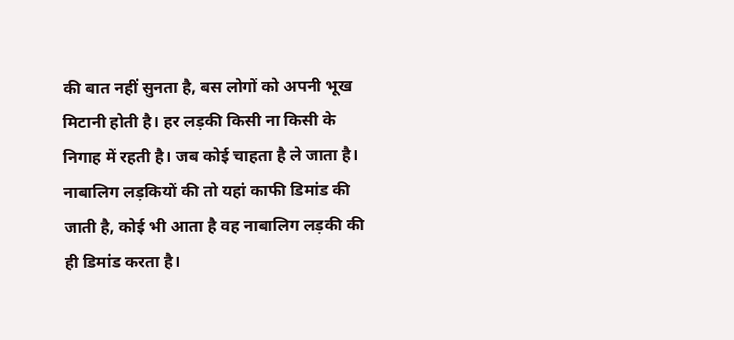की बात नहीं सुनता है, बस लोगों को अपनी भूख मिटानी होती है। हर लड़की किसी ना किसी के निगाह में रहती है। जब कोई चाहता है ले जाता है। नाबालिग लड़कियों की तो यहां काफी डिमांड की जाती है, कोई भी आता है वह नाबालिग लड़की की ही डिमांड करता है।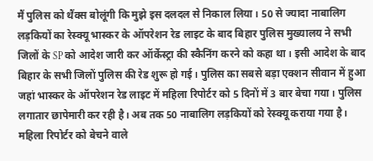मैं पुलिस को थैंक्स बोलूंगी कि मुझे इस दलदल से निकाल लिया। 50 से ज्यादा नाबालिग लड़कियों का रेस्क्यू भास्कर के ऑपरेशन रेड लाइट के बाद बिहार पुलिस मुख्यालय ने सभी जिलों के SP को आदेश जारी कर ऑर्केस्ट्रा की स्कैनिंग करने को कहा था। इसी आदेश के बाद बिहार के सभी जिलों पुलिस की रेड शुरू हो गई। पुलिस का सबसे बड़ा एक्शन सीवान में हुआ जहां भास्कर के ऑपरेशन रेड लाइट में महिला रिपोर्टर को 5 दिनों में 3 बार बेचा गया। पुलिस लगातार छापेमारी कर रही है। अब तक 50 नाबालिग लड़कियों को रेस्क्यू कराया गया है। महिला रिपोर्टर को बेचने वाले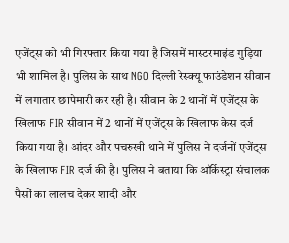एजेंट्स को भी गिरफ्तार किया गया है जिसमें मास्टरमाइंड गुड़िया भी शामिल है। पुलिस के साथ NGO दिल्ली रेस्क्यू फाउंडेशन सीवान में लगातार छापेमारी कर रही है। सीवान के 2 थानों में एजेंट्स के खिलाफ FIR सीवान में 2 थानों में एजेंट्स के खिलाफ केस दर्ज किया गया है। आंदर और पचरुखी थाने में पुलिस ने दर्जनों एजेंट्स के खिलाफ FIR दर्ज की है। पुलिस ने बताया कि ऑर्केस्ट्रा संचालक पैसों का लालच देकर शादी और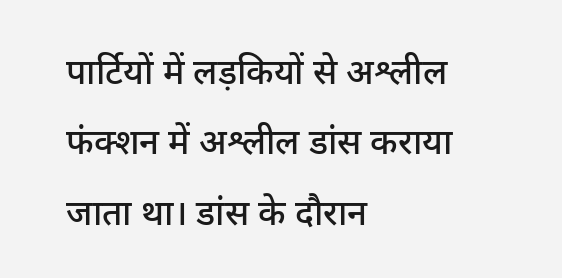पार्टियों में लड़कियों से अश्लील फंक्शन में अश्लील डांस कराया जाता था। डांस के दौरान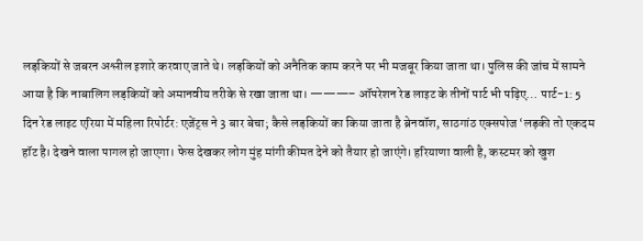लड़कियों से जबरन अश्लील इशारे करवाए जाते थे। लड़कियों को अनैतिक काम करने पर भी मजबूर किया जाता था। पुलिस की जांच में सामने आया है कि नाबालिग लड़कियों को अमानवीय तरीके से रखा जाता था। ———– ऑपरेशन रेड लाइट के तीनों पार्ट भी पढ़िए… पार्ट-1: 5 दिन रेड लाइट एरिया में महिला रिपोर्टर: एजेंट्स ने 3 बार बेचा; कैसे लड़कियों का किया जाता है ब्रेनवॉश, साठगांठ एक्सपोज ‘लड़की तो एकदम हॉट है। देखने वाला पागल हो जाएगा। फेस देखकर लोग मुंह मांगी कीमत देने को तैयार हो जाएंगे। हरियाणा वाली है, कस्टमर को खुश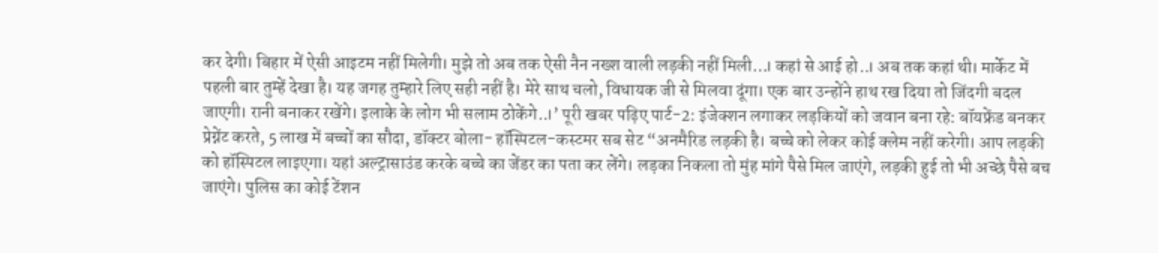कर देगी। बिहार में ऐसी आइटम नहीं मिलेगी। मुझे तो अब तक ऐसी नैन नख्श वाली लड़की नहीं मिली…। कहां से आई हो..। अब तक कहां थी। मार्केट में पहली बार तुम्हें देखा है। यह जगह तुम्हारे लिए सही नहीं है। मेरे साथ चलो, विधायक जी से मिलवा दूंगा। एक बार उन्होंने हाथ रख दिया तो जिंदगी बदल जाएगी। रानी बनाकर रखेंगे। इलाके के लोग भी सलाम ठोकेंगे..।’ पूरी खबर पढ़िए पार्ट-2: इंजेक्शन लगाकर लड़कियों को जवान बना रहे: बॉयफ्रेंड बनकर प्रेग्नेंट करते, 5 लाख में बच्चों का सौदा, डॉक्टर बोला- हॉस्पिटल-कस्टमर सब सेट “अनमैरिड लड़की है। बच्चे को लेकर कोई क्लेम नहीं करेगी। आप लड़की को हॉस्पिटल लाइएगा। यहां अल्ट्रासाउंड करके बच्चे का जेंडर का पता कर लेंगे। लड़का निकला तो मुंह मांगे पैसे मिल जाएंगे, लड़की हुई तो भी अच्छे पैसे बच जाएंगे। पुलिस का कोई टेंशन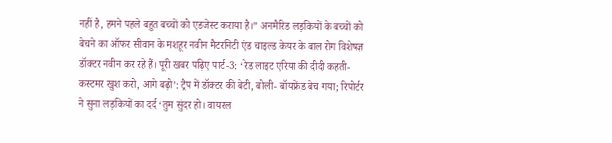नहीं है, हमने पहले बहुत बच्चों को एडजेस्ट कराया है।” अनमैरिड लड़कियों के बच्चों को बेचने का ऑफर सीवान के मशहूर नवीन मैटरनिटी एंड चाइल्ड केयर के बाल रोग विशेषज्ञ डॉक्टर नवीन कर रहे हैं। पूरी खबर पढ़िए पार्ट-3: ‘रेड लाइट एरिया की दीदी कहती-कस्टमर खुश करो, आगे बढ़ो’: ट्रैप में डॉक्टर की बेटी, बोली- बॉयफ्रेंड बेच गया; रिपोर्टर ने सुना लड़कियों का दर्द ‘तुम सुंदर हो। वायरल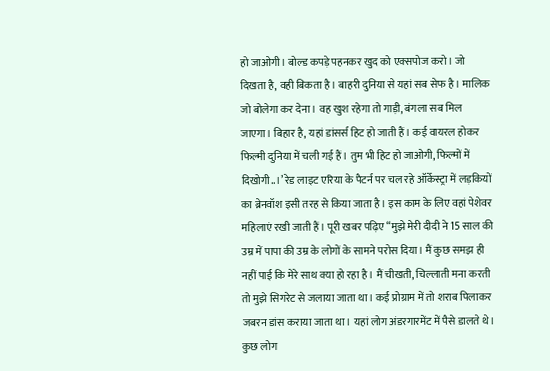हो जाओगी। बोल्ड कपड़े पहनकर खुद को एक्सपोज करो। जो दिखता है, वही बिकता है। बाहरी दुनिया से यहां सब सेफ है। मालिक जो बोलेगा कर देना। वह खुश रहेगा तो गाड़ी, बंगला सब मिल जाएगा। बिहार है, यहां डांसर्स हिट हो जाती हैं। कई वायरल होकर फिल्मी दुनिया में चली गई हैं। तुम भी हिट हो जाओगी, फिल्मों में दिखोगी..।’ रेड लाइट एरिया के पैटर्न पर चल रहे ऑर्केस्ट्रा में लड़कियों का ब्रेनवॉश इसी तरह से किया जाता है। इस काम के लिए वहां पेशेवर महिलाएं रखी जाती हैं। पूरी खबर पढ़िए “मुझे मेरी दीदी ने 15 साल की उम्र में पापा की उम्र के लोगों के सामने परोस दिया। मैं कुछ समझ ही नहीं पाई कि मेरे साथ क्या हो रहा है। मैं चीखती, चिल्लाती मना करती तो मुझे सिगरेट से जलाया जाता था। कई प्रोग्राम में तो शराब पिलाकर जबरन डांस कराया जाता था। यहां लोग अंडरगारमेंट में पैसे डालते थे। कुछ लोग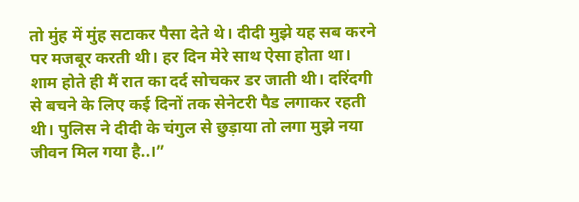तो मुंह में मुंह सटाकर पैसा देते थे। दीदी मुझे यह सब करने पर मजबूर करती थी। हर दिन मेरे साथ ऐसा होता था। शाम होते ही मैं रात का दर्द सोचकर डर जाती थी। दरिंदगी से बचने के लिए कई दिनों तक सेनेटरी पैड लगाकर रहती थी। पुलिस ने दीदी के चंगुल से छुड़ाया तो लगा मुझे नया जीवन मिल गया है..।”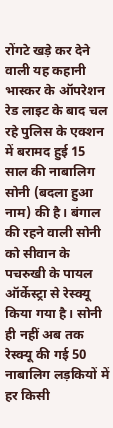रोंगटे खड़े कर देने वाली यह कहानी भास्कर के ऑपरेशन रेड लाइट के बाद चल रहे पुलिस के एक्शन में बरामद हुई 15 साल की नाबालिग सोनी (बदला हुआ नाम) की है। बंगाल की रहने वाली सोनी को सीवान के पचरुखी के पायल ऑर्केस्ट्रा से रेस्क्यू किया गया है। सोनी ही नहीं अब तक रेस्क्यू की गई 50 नाबालिग लड़कियों में हर किसी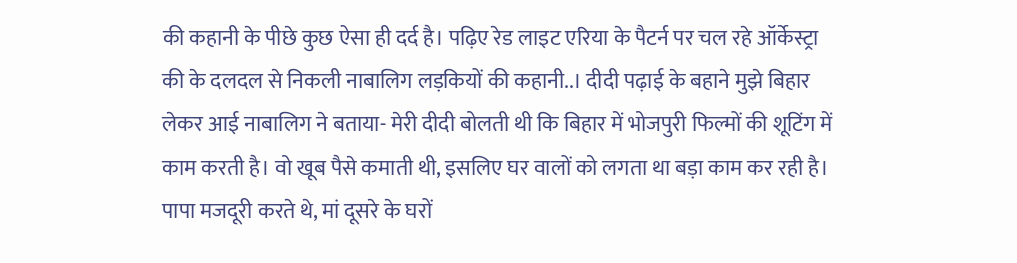की कहानी के पीछे कुछ ऐसा ही दर्द है। पढ़िए रेड लाइट एरिया के पैटर्न पर चल रहे ऑर्केस्ट्रा की के दलदल से निकली नाबालिग लड़कियों की कहानी..। दीदी पढ़ाई के बहाने मुझे बिहार लेकर आई नाबालिग ने बताया- मेरी दीदी बोलती थी कि बिहार में भोजपुरी फिल्मों की शूटिंग में काम करती है। वो खूब पैसे कमाती थी, इसलिए घर वालों को लगता था बड़ा काम कर रही है। पापा मजदूरी करते थे, मां दूसरे के घरों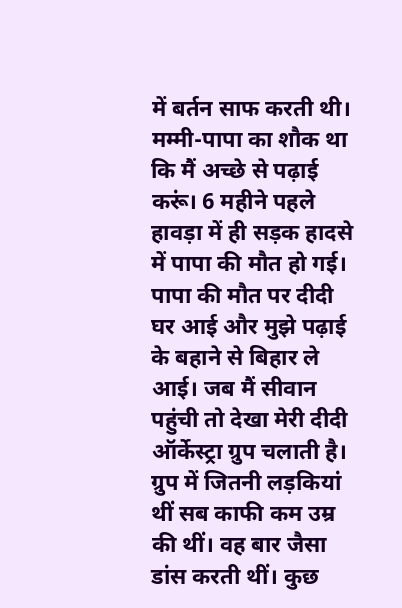में बर्तन साफ करती थी। मम्मी-पापा का शौक था कि मैं अच्छे से पढ़ाई करूं। 6 महीने पहले हावड़ा में ही सड़क हादसे में पापा की मौत हो गई। पापा की मौत पर दीदी घर आई और मुझे पढ़ाई के बहाने से बिहार ले आई। जब मैं सीवान पहुंची तो देखा मेरी दीदी ऑर्केस्ट्रा ग्रुप चलाती है। ग्रुप में जितनी लड़कियां थीं सब काफी कम उम्र की थीं। वह बार जैसा डांस करती थीं। कुछ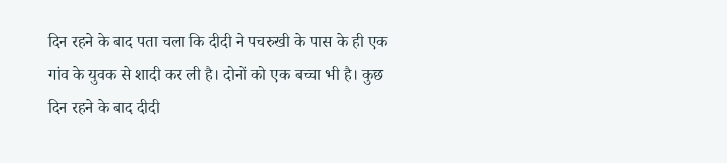दिन रहने के बाद पता चला कि दीदी ने पचरुखी के पास के ही एक गांव के युवक से शादी कर ली है। दोनों को एक बच्चा भी है। कुछ दिन रहने के बाद दीदी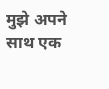मुझे अपने साथ एक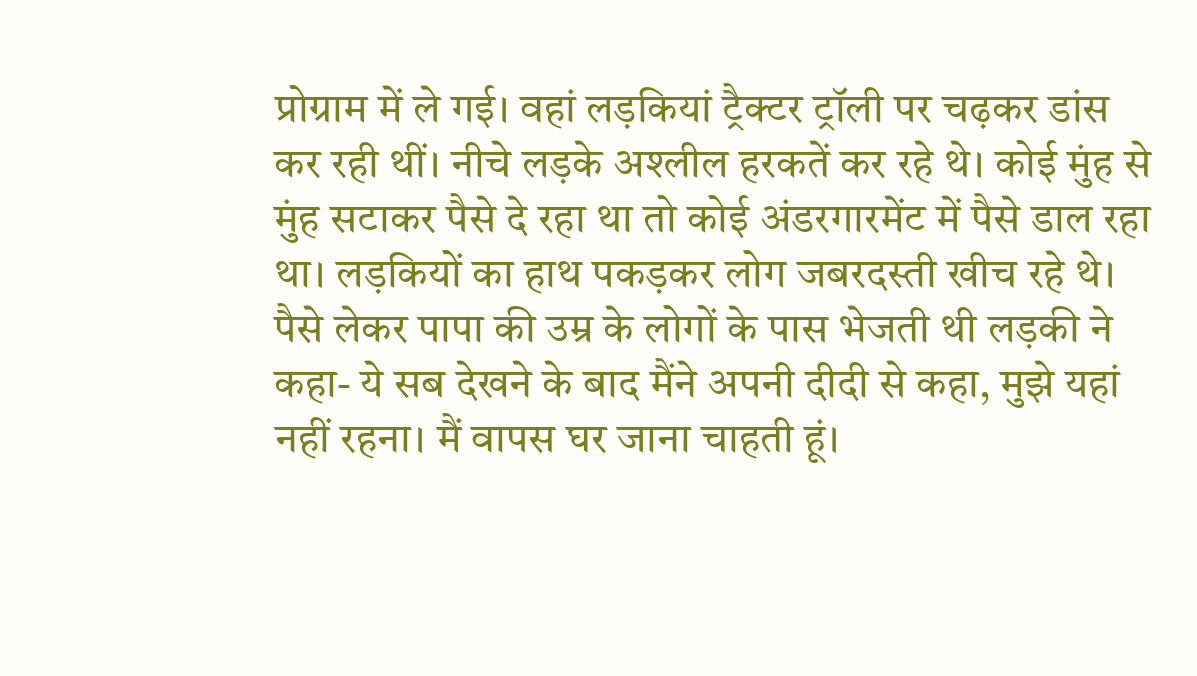प्रोग्राम में ले गई। वहां लड़कियां ट्रैक्टर ट्रॉली पर चढ़कर डांस कर रही थीं। नीचे लड़के अश्लील हरकतें कर रहे थे। कोई मुंह से मुंह सटाकर पैसे दे रहा था तो कोई अंडरगारमेंट में पैसे डाल रहा था। लड़कियों का हाथ पकड़कर लोग जबरदस्ती खीच रहे थे। पैसे लेकर पापा की उम्र के लोगों के पास भेजती थी लड़की ने कहा- ये सब देखने के बाद मैंने अपनी दीदी से कहा, मुझे यहां नहीं रहना। मैं वापस घर जाना चाहती हूं।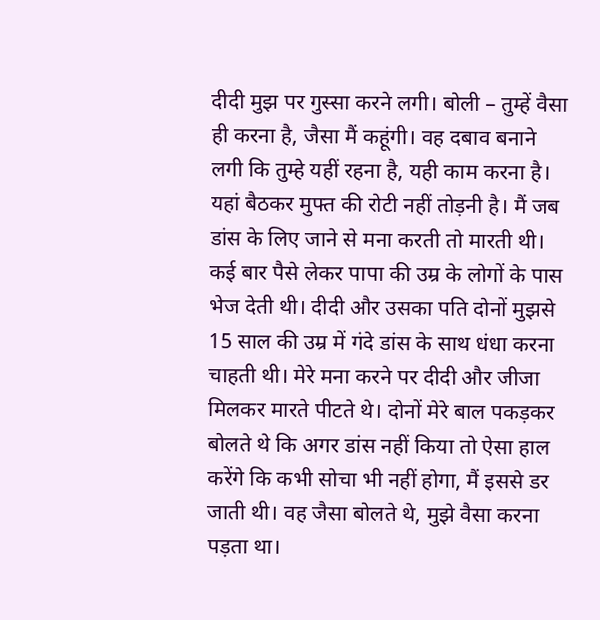दीदी मुझ पर गुस्सा करने लगी। बोली – तुम्हें वैसा ही करना है, जैसा मैं कहूंगी। वह दबाव बनाने लगी कि तुम्हे यहीं रहना है, यही काम करना है। यहां बैठकर मुफ्त की रोटी नहीं तोड़नी है। मैं जब डांस के लिए जाने से मना करती तो मारती थी। कई बार पैसे लेकर पापा की उम्र के लोगों के पास भेज देती थी। दीदी और उसका पति दोनों मुझसे 15 साल की उम्र में गंदे डांस के साथ धंधा करना चाहती थी। मेरे मना करने पर दीदी और जीजा मिलकर मारते पीटते थे। दोनों मेरे बाल पकड़कर बोलते थे कि अगर डांस नहीं किया तो ऐसा हाल करेंगे कि कभी सोचा भी नहीं होगा, मैं इससे डर जाती थी। वह जैसा बोलते थे, मुझे वैसा करना पड़ता था।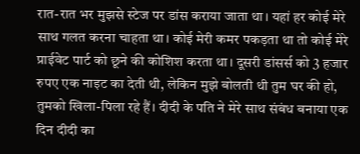रात-रात भर मुझसे स्टेज पर डांस कराया जाता था। यहां हर कोई मेरे साथ गलत करना चाहता था। कोई मेरी कमर पकड़ता था तो कोई मेरे प्राईवेट पार्ट को छूने की कोशिश करता था। दूसरी डांसर्स को 3 हजार रुपए एक नाइट का देती थी, लेकिन मुझे बोलती थी तुम घर की हो, तुमको खिला-पिला रहे हैं। दीदी के पति ने मेरे साथ संबंध बनाया एक दिन दीदी का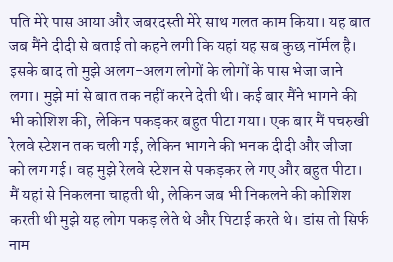पति मेरे पास आया और जबरदस्ती मेरे साथ गलत काम किया। यह बात जब मैंने दीदी से बताई तो कहने लगी कि यहां यह सब कुछ नॉर्मल है। इसके बाद तो मुझे अलग-अलग लोगों के लोगों के पास भेजा जाने लगा। मुझे मां से बात तक नहीं करने देती थी। कई बार मैंने भागने की भी कोशिश की, लेकिन पकड़कर बहुत पीटा गया। एक बार मैं पचरुखी रेलवे स्टेशन तक चली गई, लेकिन भागने की भनक दीदी और जीजा को लग गई। वह मुझे रेलवे स्टेशन से पकड़कर ले गए और बहुत पीटा। मैं यहां से निकलना चाहती थी, लेकिन जब भी निकलने की कोशिश करती थी मुझे यह लोग पकड़ लेते थे और पिटाई करते थे। डांस तो सिर्फ नाम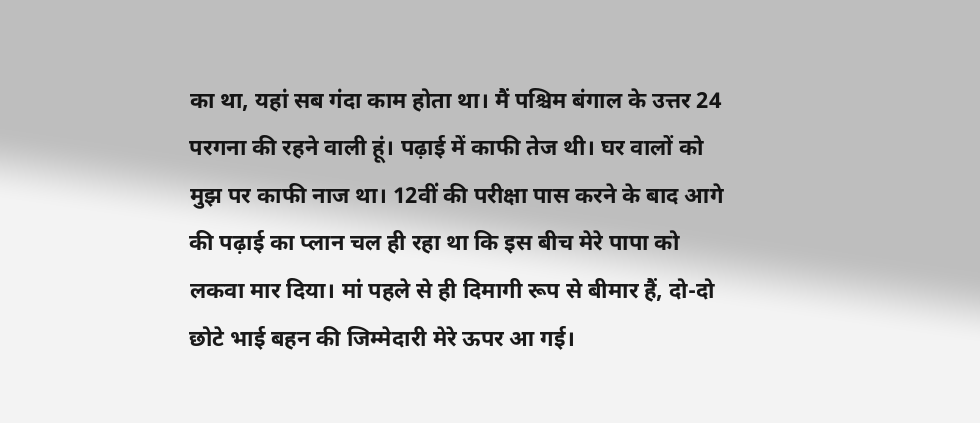का था, यहां सब गंदा काम होता था। मैं पश्चिम बंगाल के उत्तर 24 परगना की रहने वाली हूं। पढ़ाई में काफी तेज थी। घर वालों को मुझ पर काफी नाज था। 12वीं की परीक्षा पास करने के बाद आगे की पढ़ाई का प्लान चल ही रहा था कि इस बीच मेरे पापा को लकवा मार दिया। मां पहले से ही दिमागी रूप से बीमार हैं, दो-दो छोटे भाई बहन की जिम्मेदारी मेरे ऊपर आ गई।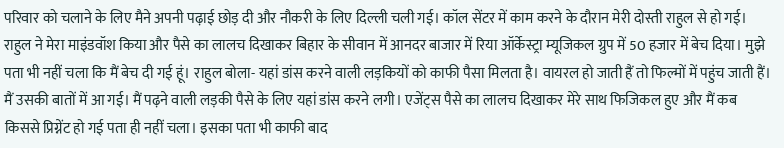परिवार को चलाने के लिए मैने अपनी पढ़ाई छोड़ दी और नौकरी के लिए दिल्ली चली गई। कॉल सेंटर में काम करने के दौरान मेरी दोस्ती राहुल से हो गई। राहुल ने मेरा माइंडवॉश किया और पैसे का लालच दिखाकर बिहार के सीवान में आनदर बाजार में रिया ऑर्केस्ट्रा म्यूजिकल ग्रुप में 50 हजार में बेच दिया। मुझे पता भी नहीं चला कि मैं बेच दी गई हूं। राहुल बोला- यहां डांस करने वाली लड़कियों को काफी पैसा मिलता है। वायरल हो जाती हैं तो फिल्मों में पहुंच जाती हैं। मैं उसकी बातों में आ गई। मैं पढ़ने वाली लड़की पैसे के लिए यहां डांस करने लगी। एजेंट्स पैसे का लालच दिखाकर मेरे साथ फिजिकल हुए और मैं कब किससे प्रिग्नेंट हो गई पता ही नहीं चला। इसका पता भी काफी बाद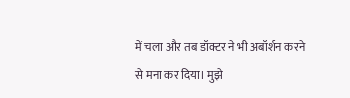में चला और तब डॉक्टर ने भी अबॉर्शन करने से मना कर दिया। मुझे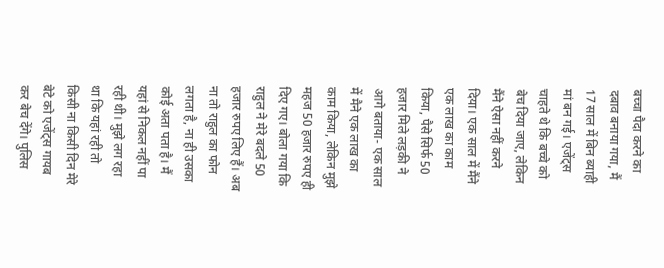बच्चा पैदा करने का दबाव बनाया गया, मैं 17 साल में बिन ब्याही मां बन गई। एजेंट्स चाहते थे कि बच्चे को बेच दिया जाए, लेकिन मैंने ऐसा नहीं करने दिया। एक साल में मैंने एक लाख का काम किया, पैसे सिर्फ 50 हजार मिले लड़की ने आगे बताया- एक साल में मैने एक लाख का काम किया, लेकिन मुझे महज 50 हजार रुपए ही दिए गए। बोला गया कि राहुल ने मेरे बदले 50 हजार रुपए लिए हैं। अब ना तो राहुल का फोन लगता है, ना ही उसका कोई अता पता है। मैं यहां से निकल नहीं पा रही थी। मुझे लग रहा था कि यहां रही तो किसी ना किसी दिन मेरे बेटे को एजेंट्स गायब कर बेच देंगे। पुलिस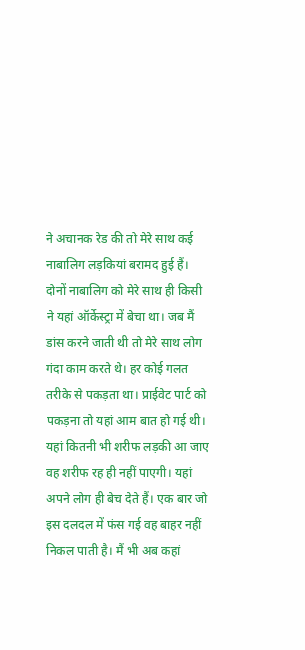ने अचानक रेड की तो मेरे साथ कई नाबालिग लड़कियां बरामद हुई हैं। दोनों नाबालिग को मेरे साथ ही किसी ने यहां ऑर्केस्ट्रा में बेचा था। जब मैं डांस करने जाती थी तो मेरे साथ लोग गंदा काम करते थे। हर कोई गलत तरीके से पकड़ता था। प्राईवेट पार्ट को पकड़ना तो यहां आम बात हो गई थी। यहां कितनी भी शरीफ लड़की आ जाए वह शरीफ रह ही नहीं पाएगी। यहां अपने लोग ही बेच देते हैं। एक बार जो इस दलदल में फंस गई वह बाहर नहीं निकल पाती है। मैं भी अब कहां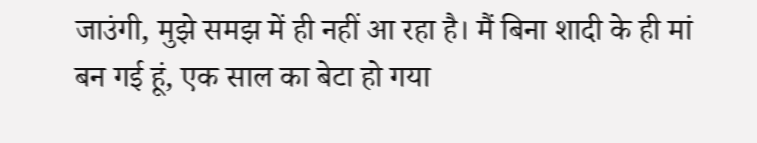जाउंगी, मुझे समझ में ही नहीं आ रहा है। मैं बिना शादी के ही मां बन गई हूं, एक साल का बेटा हो गया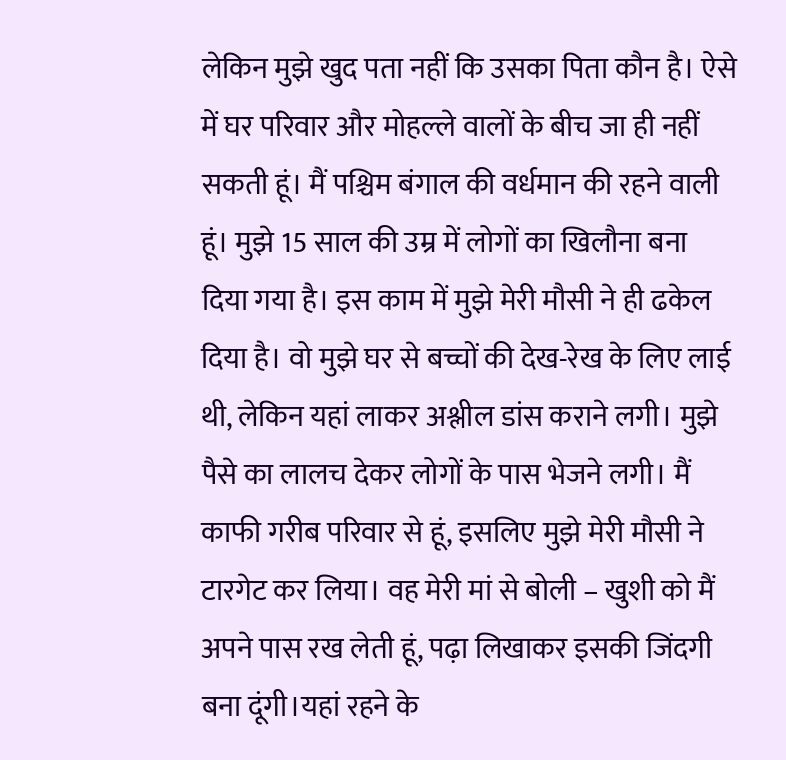लेकिन मुझे खुद पता नहीं कि उसका पिता कौन है। ऐसे में घर परिवार और मोहल्ले वालों के बीच जा ही नहीं सकती हूं। मैं पश्चिम बंगाल की वर्धमान की रहने वाली हूं। मुझे 15 साल की उम्र में लोगों का खिलौना बना दिया गया है। इस काम में मुझे मेरी मौसी ने ही ढकेल दिया है। वो मुझे घर से बच्चों की देख-रेख के लिए लाई थी, लेकिन यहां लाकर अश्लील डांस कराने लगी। मुझे पैसे का लालच देकर लोगों के पास भेजने लगी। मैं काफी गरीब परिवार से हूं, इसलिए मुझे मेरी मौसी ने टारगेट कर लिया। वह मेरी मां से बोली – खुशी को मैं अपने पास रख लेती हूं, पढ़ा लिखाकर इसकी जिंदगी बना दूंगी।यहां रहने के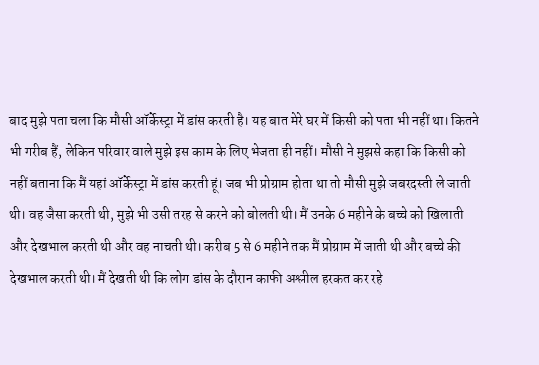बाद मुझे पता चला कि मौसी ऑर्केस्ट्रा में डांस करती है। यह बात मेरे घर में किसी को पता भी नहीं था। कितने भी गरीब हैं, लेकिन परिवार वाले मुझे इस काम के लिए भेजता ही नहीं। मौसी ने मुझसे कहा कि किसी को नहीं बताना कि मैं यहां ऑर्केस्ट्रा में डांस करती हूं। जब भी प्रोग्राम होता था तो मौसी मुझे जबरदस्ती ले जाती थी। वह जैसा करती थी, मुझे भी उसी तरह से करने को बोलती थी। मैं उनके 6 महीने के बच्चे को खिलाती और देखभाल करती थी और वह नाचती थी। करीब 5 से 6 महीने तक मैं प्रोग्राम में जाती थी और बच्चे की देखभाल करती थी। मैं देखती थी कि लोग डांस के दौरान काफी अश्लील हरकत कर रहे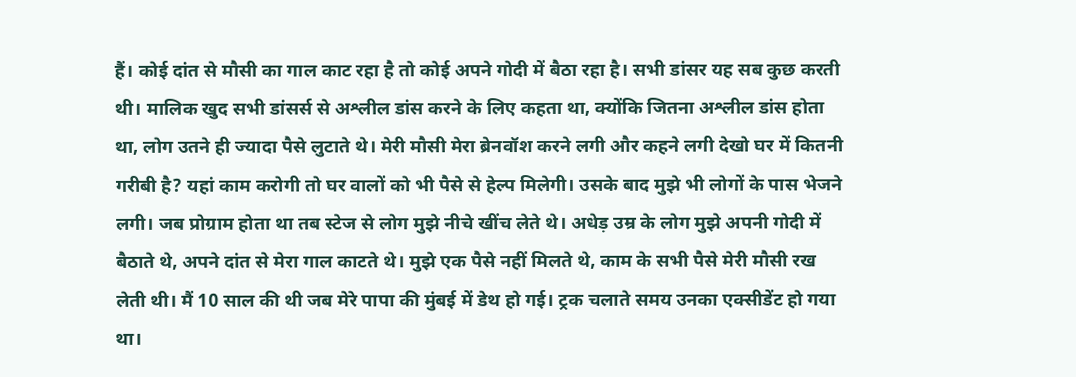हैं। कोई दांत से मौसी का गाल काट रहा है तो कोई अपने गोदी में बैठा रहा है। सभी डांसर यह सब कुछ करती थी। मालिक खुद सभी डांसर्स से अश्लील डांस करने के लिए कहता था, क्योंकि जितना अश्लील डांस होता था, लोग उतने ही ज्यादा पैसे लुटाते थे। मेरी मौसी मेरा ब्रेनवॉश करने लगी और कहने लगी देखो घर में कितनी गरीबी है? यहां काम करोगी तो घर वालों को भी पैसे से हेल्प मिलेगी। उसके बाद मुझे भी लोगों के पास भेजने लगी। जब प्रोग्राम होता था तब स्टेज से लोग मुझे नीचे खींच लेते थे। अधेड़ उम्र के लोग मुझे अपनी गोदी में बैठाते थे, अपने दांत से मेरा गाल काटते थे। मुझे एक पैसे नहीं मिलते थे, काम के सभी पैसे मेरी मौसी रख लेती थी। मैं 10 साल की थी जब मेरे पापा की मुंबई में डेथ हो गई। ट्रक चलाते समय उनका एक्सीडेंट हो गया था।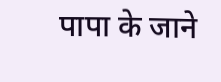पापा के जाने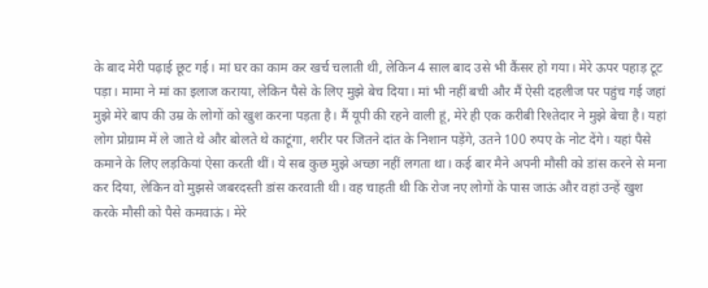के बाद मेरी पढ़ाई छूट गई। मां घर का काम कर खर्च चलाती थी, लेकिन 4 साल बाद उसे भी कैंसर हो गया। मेरे ऊपर पहाड़ टूट पड़ा। मामा ने मां का इलाज कराया, लेकिन पैसे के लिए मुझे बेच दिया। मां भी नहीं बची और मैं ऐसी दहलीज पर पहुंच गई जहां मुझे मेरे बाप की उम्र के लोगों को खुश करना पड़ता है। मैं यूपी की रहने वाली हूं, मेरे ही एक करीबी रिश्तेदार ने मुझे बेचा है। यहां लोग प्रोग्राम में ले जाते थे और बोलते थे काटूंगा, शरीर पर जितने दांत के निशान पड़ेंगे, उतने 100 रुपए के नोट देंगे। यहां पैसे कमाने के लिए लड़कियां ऐसा करती थीं। ये सब कुछ मुझे अच्छा नहीं लगता था। कई बार मैने अपनी मौसी को डांस करने से मना कर दिया, लेकिन वो मुझसे जबरदस्ती डांस करवाती थी। वह चाहती थी कि रोज नए लोगों के पास जाऊं और वहां उन्हें खुश करके मौसी को पैसे कमवाऊं। मेरे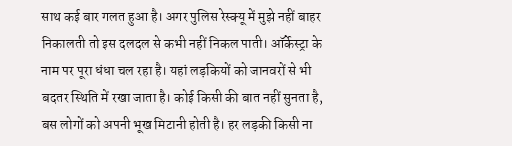साथ कई बार गलत हुआ है। अगर पुलिस रेस्क्यू में मुझे नहीं बाहर निकालती तो इस दलदल से कभी नहीं निकल पाती। ऑर्केस्ट्रा के नाम पर पूरा धंधा चल रहा है। यहां लड़कियों को जानवरों से भी बदतर स्थिति में रखा जाता है। कोई किसी की बात नहीं सुनता है, बस लोगों को अपनी भूख मिटानी होती है। हर लड़की किसी ना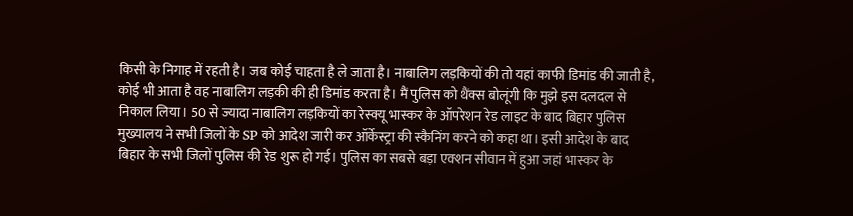किसी के निगाह में रहती है। जब कोई चाहता है ले जाता है। नाबालिग लड़कियों की तो यहां काफी डिमांड की जाती है, कोई भी आता है वह नाबालिग लड़की की ही डिमांड करता है। मैं पुलिस को थैंक्स बोलूंगी कि मुझे इस दलदल से निकाल लिया। 50 से ज्यादा नाबालिग लड़कियों का रेस्क्यू भास्कर के ऑपरेशन रेड लाइट के बाद बिहार पुलिस मुख्यालय ने सभी जिलों के SP को आदेश जारी कर ऑर्केस्ट्रा की स्कैनिंग करने को कहा था। इसी आदेश के बाद बिहार के सभी जिलों पुलिस की रेड शुरू हो गई। पुलिस का सबसे बड़ा एक्शन सीवान में हुआ जहां भास्कर के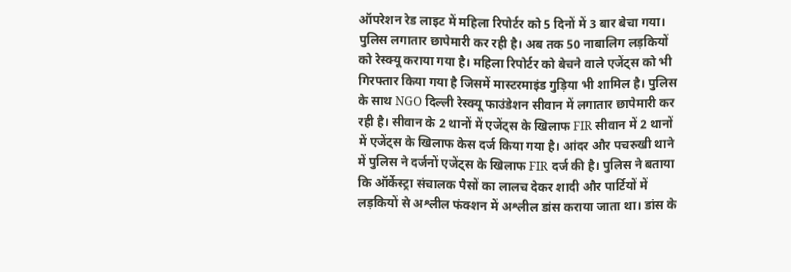ऑपरेशन रेड लाइट में महिला रिपोर्टर को 5 दिनों में 3 बार बेचा गया। पुलिस लगातार छापेमारी कर रही है। अब तक 50 नाबालिग लड़कियों को रेस्क्यू कराया गया है। महिला रिपोर्टर को बेचने वाले एजेंट्स को भी गिरफ्तार किया गया है जिसमें मास्टरमाइंड गुड़िया भी शामिल है। पुलिस के साथ NGO दिल्ली रेस्क्यू फाउंडेशन सीवान में लगातार छापेमारी कर रही है। सीवान के 2 थानों में एजेंट्स के खिलाफ FIR सीवान में 2 थानों में एजेंट्स के खिलाफ केस दर्ज किया गया है। आंदर और पचरुखी थाने में पुलिस ने दर्जनों एजेंट्स के खिलाफ FIR दर्ज की है। पुलिस ने बताया कि ऑर्केस्ट्रा संचालक पैसों का लालच देकर शादी और पार्टियों में लड़कियों से अश्लील फंक्शन में अश्लील डांस कराया जाता था। डांस के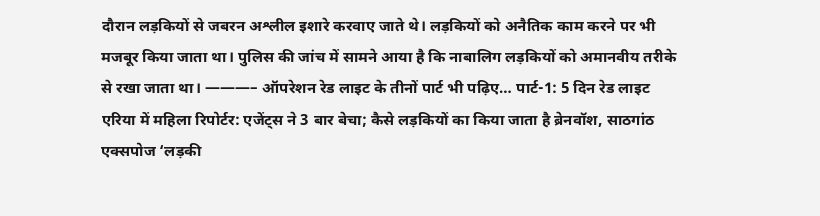दौरान लड़कियों से जबरन अश्लील इशारे करवाए जाते थे। लड़कियों को अनैतिक काम करने पर भी मजबूर किया जाता था। पुलिस की जांच में सामने आया है कि नाबालिग लड़कियों को अमानवीय तरीके से रखा जाता था। ———– ऑपरेशन रेड लाइट के तीनों पार्ट भी पढ़िए… पार्ट-1: 5 दिन रेड लाइट एरिया में महिला रिपोर्टर: एजेंट्स ने 3 बार बेचा; कैसे लड़कियों का किया जाता है ब्रेनवॉश, साठगांठ एक्सपोज ‘लड़की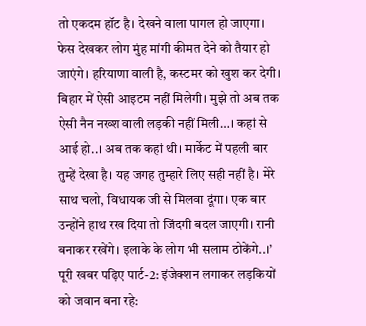तो एकदम हॉट है। देखने वाला पागल हो जाएगा। फेस देखकर लोग मुंह मांगी कीमत देने को तैयार हो जाएंगे। हरियाणा वाली है, कस्टमर को खुश कर देगी। बिहार में ऐसी आइटम नहीं मिलेगी। मुझे तो अब तक ऐसी नैन नख्श वाली लड़की नहीं मिली…। कहां से आई हो..। अब तक कहां थी। मार्केट में पहली बार तुम्हें देखा है। यह जगह तुम्हारे लिए सही नहीं है। मेरे साथ चलो, विधायक जी से मिलवा दूंगा। एक बार उन्होंने हाथ रख दिया तो जिंदगी बदल जाएगी। रानी बनाकर रखेंगे। इलाके के लोग भी सलाम ठोकेंगे..।’ पूरी खबर पढ़िए पार्ट-2: इंजेक्शन लगाकर लड़कियों को जवान बना रहे: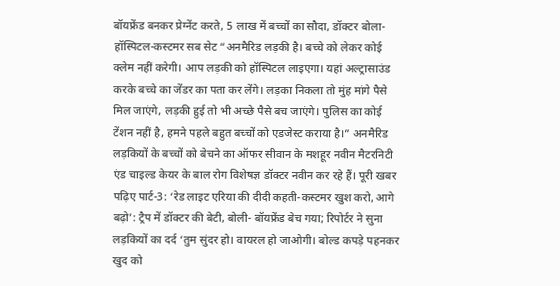बॉयफ्रेंड बनकर प्रेग्नेंट करते, 5 लाख में बच्चों का सौदा, डॉक्टर बोला- हॉस्पिटल-कस्टमर सब सेट “अनमैरिड लड़की है। बच्चे को लेकर कोई क्लेम नहीं करेगी। आप लड़की को हॉस्पिटल लाइएगा। यहां अल्ट्रासाउंड करके बच्चे का जेंडर का पता कर लेंगे। लड़का निकला तो मुंह मांगे पैसे मिल जाएंगे, लड़की हुई तो भी अच्छे पैसे बच जाएंगे। पुलिस का कोई टेंशन नहीं है, हमने पहले बहुत बच्चों को एडजेस्ट कराया है।” अनमैरिड लड़कियों के बच्चों को बेचने का ऑफर सीवान के मशहूर नवीन मैटरनिटी एंड चाइल्ड केयर के बाल रोग विशेषज्ञ डॉक्टर नवीन कर रहे हैं। पूरी खबर पढ़िए पार्ट-3: ‘रेड लाइट एरिया की दीदी कहती-कस्टमर खुश करो, आगे बढ़ो’: ट्रैप में डॉक्टर की बेटी, बोली- बॉयफ्रेंड बेच गया; रिपोर्टर ने सुना लड़कियों का दर्द ‘तुम सुंदर हो। वायरल हो जाओगी। बोल्ड कपड़े पहनकर खुद को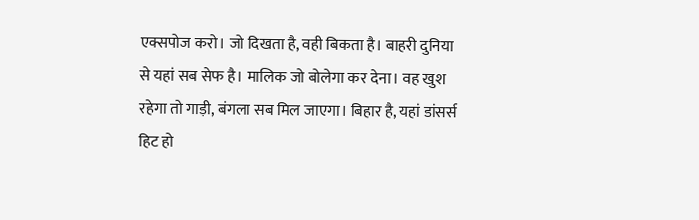एक्सपोज करो। जो दिखता है, वही बिकता है। बाहरी दुनिया से यहां सब सेफ है। मालिक जो बोलेगा कर देना। वह खुश रहेगा तो गाड़ी, बंगला सब मिल जाएगा। बिहार है, यहां डांसर्स हिट हो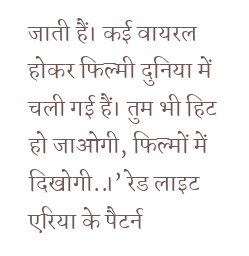जाती हैं। कई वायरल होकर फिल्मी दुनिया में चली गई हैं। तुम भी हिट हो जाओगी, फिल्मों में दिखोगी..।’ रेड लाइट एरिया के पैटर्न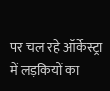पर चल रहे ऑर्केस्ट्रा में लड़कियों का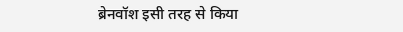ब्रेनवॉश इसी तरह से किया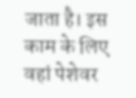जाता है। इस काम के लिए वहां पेशेवर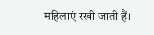महिलाएं रखी जाती हैं।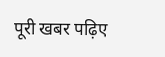पूरी खबर पढ़िए